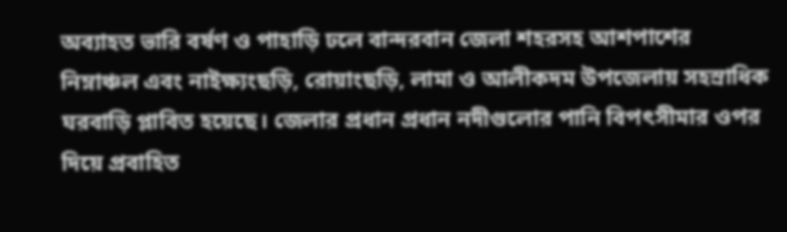অব্যাহত ভারি বর্ষণ ও পাহাড়ি ঢলে বান্দরবান জেলা শহরসহ আশপাশের নিম্নাঞ্চল এবং নাইক্ষ্যংছড়ি, রোয়াংছড়ি, লামা ও আলীকদম উপজেলায় সহস্রাধিক ঘরবাড়ি প্লাবিত হয়েছে। জেলার প্রধান প্রধান নদীগুলোর পানি বিপৎসীমার ওপর দিয়ে প্রবাহিত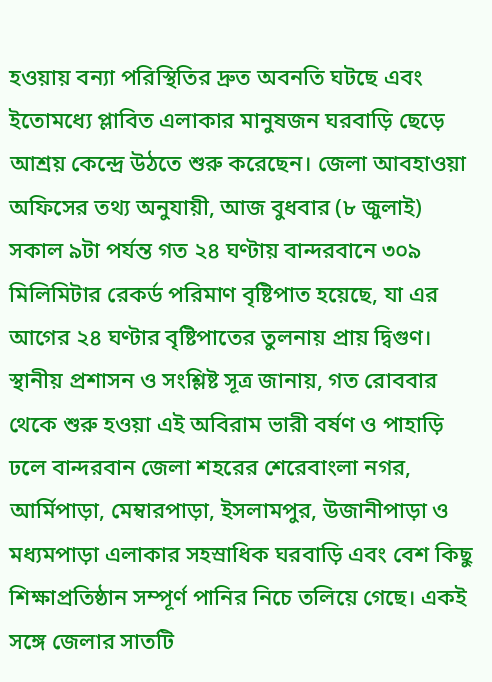হওয়ায় বন্যা পরিস্থিতির দ্রুত অবনতি ঘটছে এবং ইতোমধ্যে প্লাবিত এলাকার মানুষজন ঘরবাড়ি ছেড়ে আশ্রয় কেন্দ্রে উঠতে শুরু করেছেন। জেলা আবহাওয়া অফিসের তথ্য অনুযায়ী, আজ বুধবার (৮ জুলাই) সকাল ৯টা পর্যন্ত গত ২৪ ঘণ্টায় বান্দরবানে ৩০৯ মিলিমিটার রেকর্ড পরিমাণ বৃষ্টিপাত হয়েছে, যা এর আগের ২৪ ঘণ্টার বৃষ্টিপাতের তুলনায় প্রায় দ্বিগুণ।
স্থানীয় প্রশাসন ও সংশ্লিষ্ট সূত্র জানায়, গত রোববার থেকে শুরু হওয়া এই অবিরাম ভারী বর্ষণ ও পাহাড়ি ঢলে বান্দরবান জেলা শহরের শেরেবাংলা নগর, আর্মিপাড়া, মেম্বারপাড়া, ইসলামপুর, উজানীপাড়া ও মধ্যমপাড়া এলাকার সহস্রাধিক ঘরবাড়ি এবং বেশ কিছু শিক্ষাপ্রতিষ্ঠান সম্পূর্ণ পানির নিচে তলিয়ে গেছে। একই সঙ্গে জেলার সাতটি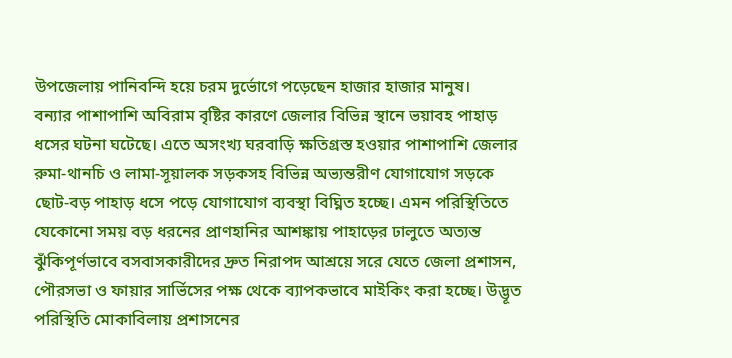উপজেলায় পানিবন্দি হয়ে চরম দুর্ভোগে পড়েছেন হাজার হাজার মানুষ।
বন্যার পাশাপাশি অবিরাম বৃষ্টির কারণে জেলার বিভিন্ন স্থানে ভয়াবহ পাহাড় ধসের ঘটনা ঘটেছে। এতে অসংখ্য ঘরবাড়ি ক্ষতিগ্রস্ত হওয়ার পাশাপাশি জেলার রুমা-থানচি ও লামা-সূয়ালক সড়কসহ বিভিন্ন অভ্যন্তরীণ যোগাযোগ সড়কে ছোট-বড় পাহাড় ধসে পড়ে যোগাযোগ ব্যবস্থা বিঘ্নিত হচ্ছে। এমন পরিস্থিতিতে যেকোনো সময় বড় ধরনের প্রাণহানির আশঙ্কায় পাহাড়ের ঢালুতে অত্যন্ত ঝুঁকিপূর্ণভাবে বসবাসকারীদের দ্রুত নিরাপদ আশ্রয়ে সরে যেতে জেলা প্রশাসন, পৌরসভা ও ফায়ার সার্ভিসের পক্ষ থেকে ব্যাপকভাবে মাইকিং করা হচ্ছে। উদ্ভূত পরিস্থিতি মোকাবিলায় প্রশাসনের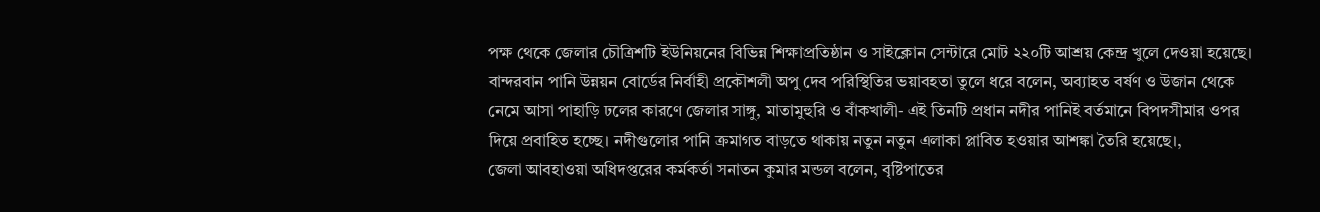পক্ষ থেকে জেলার চৌত্রিশটি ইউনিয়নের বিভিন্ন শিক্ষাপ্রতিষ্ঠান ও সাইক্লোন সেন্টারে মোট ২২০টি আশ্রয় কেন্দ্র খুলে দেওয়া হয়েছে।
বান্দরবান পানি উন্নয়ন বোর্ডের নির্বাহী প্রকৌশলী অপু দেব পরিস্থিতির ভয়াবহতা তুলে ধরে বলেন, অব্যাহত বর্ষণ ও উজান থেকে নেমে আসা পাহাড়ি ঢলের কারণে জেলার সাঙ্গু, মাতামুহুরি ও বাঁকখালী- এই তিনটি প্রধান নদীর পানিই বর্তমানে বিপদসীমার ওপর দিয়ে প্রবাহিত হচ্ছে। নদীগুলোর পানি ক্রমাগত বাড়তে থাকায় নতুন নতুন এলাকা প্লাবিত হওয়ার আশঙ্কা তৈরি হয়েছে।,
জেলা আবহাওয়া অধিদপ্তরের কর্মকর্তা সনাতন কুমার মন্ডল বলেন, বৃষ্টিপাতের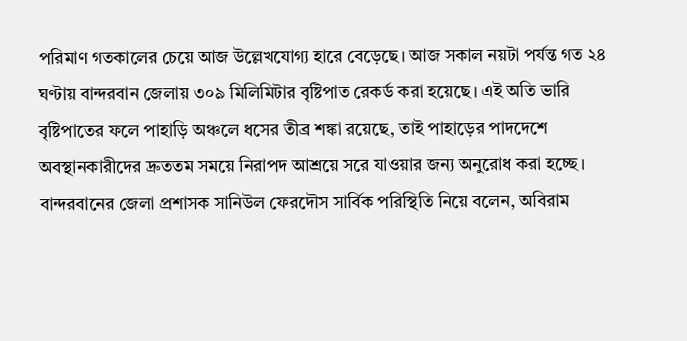পরিমাণ গতকালের চেয়ে আজ উল্লেখযোগ্য হারে বেড়েছে। আজ সকাল নয়টা পর্যন্ত গত ২৪ ঘণ্টায় বান্দরবান জেলায় ৩০৯ মিলিমিটার বৃষ্টিপাত রেকর্ড করা হয়েছে। এই অতি ভারি বৃষ্টিপাতের ফলে পাহাড়ি অঞ্চলে ধসের তীব্র শঙ্কা রয়েছে, তাই পাহাড়ের পাদদেশে অবস্থানকারীদের দ্রুততম সময়ে নিরাপদ আশ্রয়ে সরে যাওয়ার জন্য অনুরোধ করা হচ্ছে।
বান্দরবানের জেলা প্রশাসক সানিউল ফেরদৌস সার্বিক পরিস্থিতি নিয়ে বলেন, অবিরাম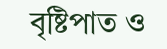বৃষ্টিপাত ও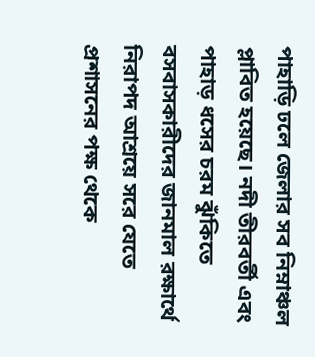পাহাড়ি ঢলে জেলার সব নিম্নাঞ্চল প্লাবিত হয়েছে। নদী তীরবর্তী এবং পাহাড় ধসের চরম ঝুঁকিতে বসবাসকারীদের জানমাল রক্ষার্থে নিরাপদ আশ্রয়ে সরে যেতে প্রশাসনের পক্ষ থেকে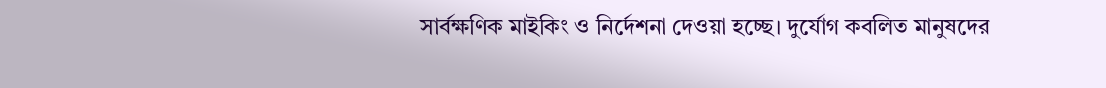সার্বক্ষণিক মাইকিং ও নির্দেশনা দেওয়া হচ্ছে। দুর্যোগ কবলিত মানুষদের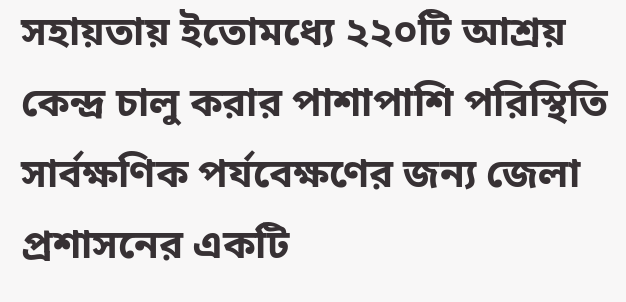সহায়তায় ইতোমধ্যে ২২০টি আশ্রয় কেন্দ্র চালু করার পাশাপাশি পরিস্থিতি সার্বক্ষণিক পর্যবেক্ষণের জন্য জেলা প্রশাসনের একটি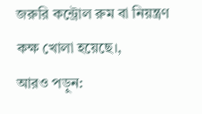জরুরি কন্ট্রোল রুম বা নিয়ন্ত্রণ কক্ষ খোলা হয়েছে।,
আরও পড়ুন: